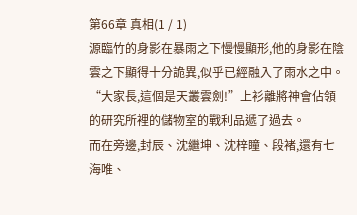第66章 真相(1 / 1)
源臨竹的身影在暴雨之下慢慢顯形,他的身影在陰雲之下顯得十分詭異,似乎已經融入了雨水之中。
“大家長,這個是天叢雲劍!”上衫離將神會佔領的研究所裡的儲物室的戰利品遞了過去。
而在旁邊,封辰、沈繼坤、沈梓瞳、段褚,還有七海唯、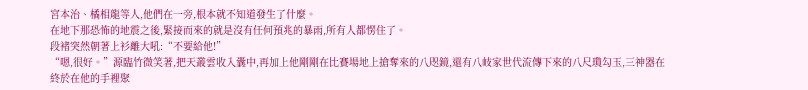宮本治、橘相龍等人,他們在一旁,根本就不知道發生了什麼。
在地下那恐怖的地震之後,緊接而來的就是沒有任何預兆的暴雨,所有人都愣住了。
段褚突然朝著上衫離大吼:“不要給他!”
“嗯,很好。”源臨竹微笑著,把天叢雲收入囊中,再加上他剛剛在比賽場地上搶奪來的八咫鏡,還有八岐家世代流傳下來的八尺瓊勾玉,三神器在終於在他的手裡聚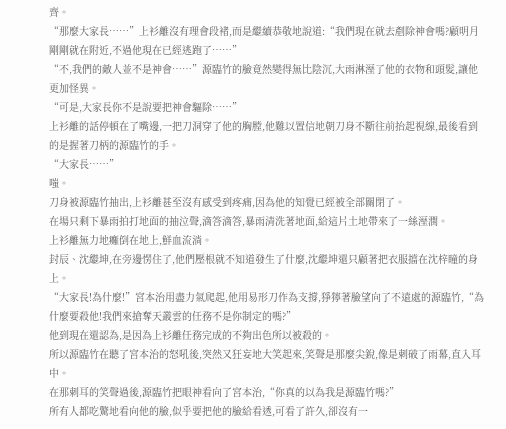齊。
“那麼大家長……”上衫離沒有理會段褚,而是繼續恭敬地說道:“我們現在就去剷除神會嗎?顧明月剛剛就在附近,不過他現在已經逃跑了……”
“不,我們的敵人並不是神會……”源臨竹的臉竟然變得無比陰沉,大雨淋溼了他的衣物和頭髮,讓他更加怪異。
“可是,大家長你不是說要把神會驅除……”
上衫離的話停頓在了嘴邊,一把刀洞穿了他的胸膛,他難以置信地朝刀身不斷往前抬起視線,最後看到的是握著刀柄的源臨竹的手。
“大家長……”
嗤。
刀身被源臨竹抽出,上衫離甚至沒有感受到疼痛,因為他的知覺已經被全部關閉了。
在場只剩下暴雨拍打地面的抽泣聲,滴答滴答,暴雨清洗著地面,給這片土地帶來了一絲溼潤。
上衫離無力地癱倒在地上,鮮血流淌。
封辰、沈繼坤,在旁邊愣住了,他們壓根就不知道發生了什麼,沈繼坤還只顧著把衣服擋在沈梓瞳的身上。
“大家長!為什麼!”宮本治用盡力氣爬起,他用易形刀作為支撐,猙獰著臉望向了不遠處的源臨竹,“為什麼要殺他!我們來搶奪天叢雲的任務不是你制定的嗎?”
他到現在還認為,是因為上衫離任務完成的不夠出色所以被殺的。
所以源臨竹在聽了宮本治的怒吼後,突然又狂妄地大笑起來,笑聲是那麼尖銳,像是刺破了雨幕,直入耳中。
在那刺耳的笑聲過後,源臨竹把眼神看向了宮本治,“你真的以為我是源臨竹嗎?”
所有人都吃驚地看向他的臉,似乎要把他的臉給看透,可看了許久,卻沒有一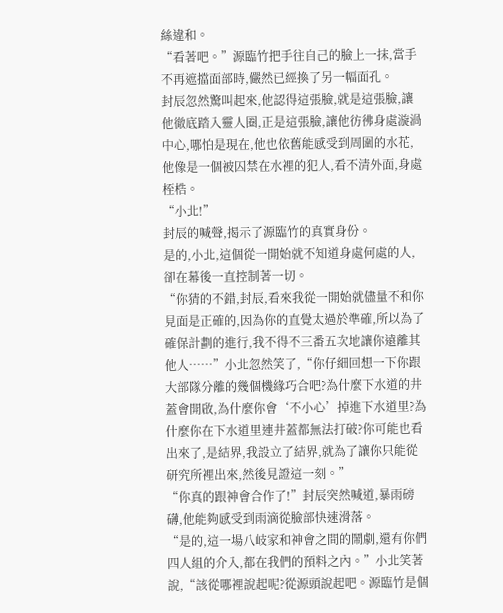絲違和。
“看著吧。”源臨竹把手往自己的臉上一抹,當手不再遮擋面部時,儼然已經換了另一幅面孔。
封辰忽然驚叫起來,他認得這張臉,就是這張臉,讓他徹底踏入靈人圈,正是這張臉,讓他彷彿身處漩渦中心,哪怕是現在,他也依舊能感受到周圍的水花,他像是一個被囚禁在水裡的犯人,看不清外面,身處桎梏。
“小北!”
封辰的喊聲,揭示了源臨竹的真實身份。
是的,小北,這個從一開始就不知道身處何處的人,卻在幕後一直控制著一切。
“你猜的不錯,封辰,看來我從一開始就儘量不和你見面是正確的,因為你的直覺太過於準確,所以為了確保計劃的進行,我不得不三番五次地讓你遠離其他人……”小北忽然笑了,“你仔細回想一下你跟大部隊分離的幾個機緣巧合吧?為什麼下水道的井蓋會開啟,為什麼你會‘不小心’掉進下水道里?為什麼你在下水道里連井蓋都無法打破?你可能也看出來了,是結界,我設立了結界,就為了讓你只能從研究所裡出來,然後見證這一刻。”
“你真的跟神會合作了!”封辰突然喊道,暴雨磅礴,他能夠感受到雨滴從臉部快速滑落。
“是的,這一場八岐家和神會之間的鬧劇,還有你們四人組的介入,都在我們的預料之內。”小北笑著說,“該從哪裡說起呢?從源頭說起吧。源臨竹是個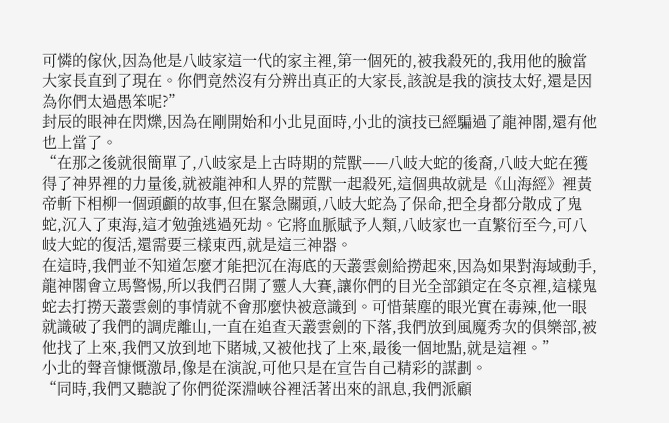可憐的傢伙,因為他是八岐家這一代的家主裡,第一個死的,被我殺死的,我用他的臉當大家長直到了現在。你們竟然沒有分辨出真正的大家長,該說是我的演技太好,還是因為你們太過愚笨呢?”
封辰的眼神在閃爍,因為在剛開始和小北見面時,小北的演技已經騙過了龍神閣,還有他也上當了。
“在那之後就很簡單了,八岐家是上古時期的荒獸——八岐大蛇的後裔,八岐大蛇在獲得了神界裡的力量後,就被龍神和人界的荒獸一起殺死,這個典故就是《山海經》裡黃帝斬下相柳一個頭顱的故事,但在緊急關頭,八岐大蛇為了保命,把全身都分散成了鬼蛇,沉入了東海,這才勉強逃過死劫。它將血脈賦予人類,八岐家也一直繁衍至今,可八岐大蛇的復活,還需要三樣東西,就是這三神器。
在這時,我們並不知道怎麼才能把沉在海底的天叢雲劍給撈起來,因為如果對海域動手,龍神閣會立馬警惕,所以我們召開了靈人大賽,讓你們的目光全部鎖定在冬京裡,這樣鬼蛇去打撈天叢雲劍的事情就不會那麼快被意識到。可惜葉塵的眼光實在毒辣,他一眼就識破了我們的調虎離山,一直在追查天叢雲劍的下落,我們放到風魔秀次的俱樂部,被他找了上來,我們又放到地下賭城,又被他找了上來,最後一個地點,就是這裡。”
小北的聲音慷慨激昂,像是在演說,可他只是在宣告自己精彩的謀劃。
“同時,我們又聽說了你們從深淵峽谷裡活著出來的訊息,我們派顧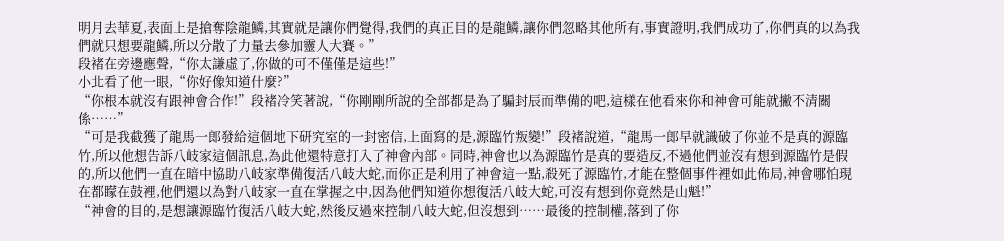明月去華夏,表面上是搶奪陰龍鱗,其實就是讓你們覺得,我們的真正目的是龍鱗,讓你們忽略其他所有,事實證明,我們成功了,你們真的以為我們就只想要龍鱗,所以分散了力量去參加靈人大賽。”
段褚在旁邊應聲,“你太謙虛了,你做的可不僅僅是這些!”
小北看了他一眼,“你好像知道什麼?”
“你根本就沒有跟神會合作!”段褚冷笑著說,“你剛剛所說的全部都是為了騙封辰而準備的吧,這樣在他看來你和神會可能就撇不清關係……”
“可是我截獲了龍馬一郎發給這個地下研究室的一封密信,上面寫的是,源臨竹叛變!”段褚說道,“龍馬一郎早就識破了你並不是真的源臨竹,所以他想告訴八岐家這個訊息,為此他還特意打入了神會內部。同時,神會也以為源臨竹是真的要造反,不過他們並沒有想到源臨竹是假的,所以他們一直在暗中協助八岐家準備復活八岐大蛇,而你正是利用了神會這一點,殺死了源臨竹,才能在整個事件裡如此佈局,神會哪怕現在都矇在鼓裡,他們還以為對八岐家一直在掌握之中,因為他們知道你想復活八岐大蛇,可沒有想到你竟然是山魁!”
“神會的目的,是想讓源臨竹復活八岐大蛇,然後反過來控制八岐大蛇,但沒想到……最後的控制權,落到了你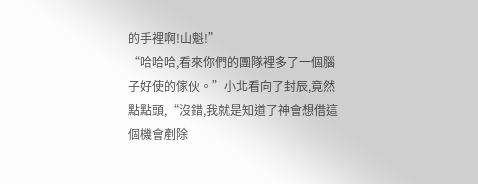的手裡啊!山魁!”
“哈哈哈,看來你們的團隊裡多了一個腦子好使的傢伙。”小北看向了封辰,竟然點點頭,“沒錯,我就是知道了神會想借這個機會剷除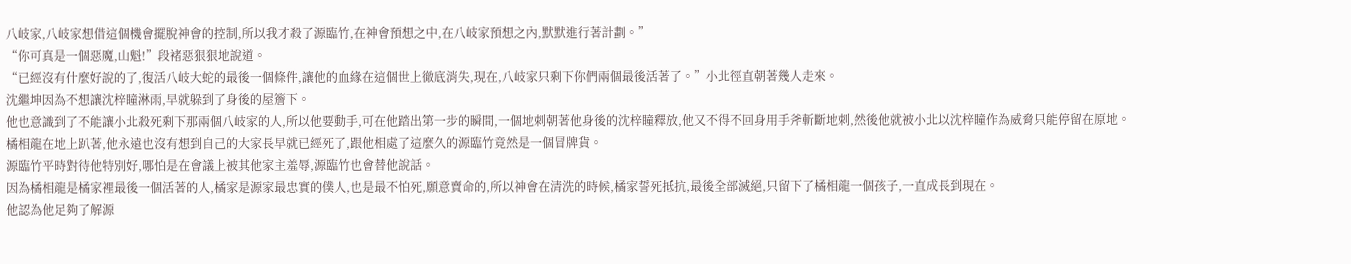八岐家,八岐家想借這個機會擺脫神會的控制,所以我才殺了源臨竹,在神會預想之中,在八岐家預想之內,默默進行著計劃。”
“你可真是一個惡魔,山魁!”段褚惡狠狠地說道。
“已經沒有什麼好說的了,復活八岐大蛇的最後一個條件,讓他的血緣在這個世上徹底消失,現在,八岐家只剩下你們兩個最後活著了。”小北徑直朝著幾人走來。
沈繼坤因為不想讓沈梓瞳淋雨,早就躲到了身後的屋簷下。
他也意識到了不能讓小北殺死剩下那兩個八岐家的人,所以他要動手,可在他踏出第一步的瞬間,一個地刺朝著他身後的沈梓瞳釋放,他又不得不回身用手斧斬斷地刺,然後他就被小北以沈梓瞳作為威脅只能停留在原地。
橘相龍在地上趴著,他永遠也沒有想到自己的大家長早就已經死了,跟他相處了這麼久的源臨竹竟然是一個冒牌貨。
源臨竹平時對待他特別好,哪怕是在會議上被其他家主羞辱,源臨竹也會替他說話。
因為橘相龍是橘家裡最後一個活著的人,橘家是源家最忠實的僕人,也是最不怕死,願意賣命的,所以神會在清洗的時候,橘家誓死抵抗,最後全部滅絕,只留下了橘相龍一個孩子,一直成長到現在。
他認為他足夠了解源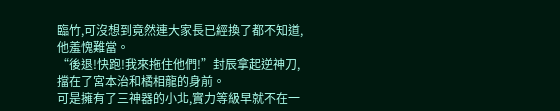臨竹,可沒想到竟然連大家長已經換了都不知道,他羞愧難當。
“後退!快跑!我來拖住他們!”封辰拿起逆神刀,擋在了宮本治和橘相龍的身前。
可是擁有了三神器的小北,實力等級早就不在一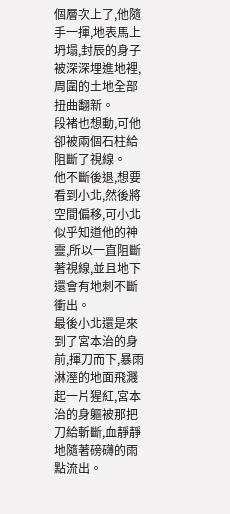個層次上了,他隨手一揮,地表馬上坍塌,封辰的身子被深深埋進地裡,周圍的土地全部扭曲翻新。
段褚也想動,可他卻被兩個石柱給阻斷了視線。
他不斷後退,想要看到小北,然後將空間偏移,可小北似乎知道他的神靈,所以一直阻斷著視線,並且地下還會有地刺不斷衝出。
最後小北還是來到了宮本治的身前,揮刀而下,暴雨淋溼的地面飛濺起一片猩紅,宮本治的身軀被那把刀給斬斷,血靜靜地隨著磅礴的雨點流出。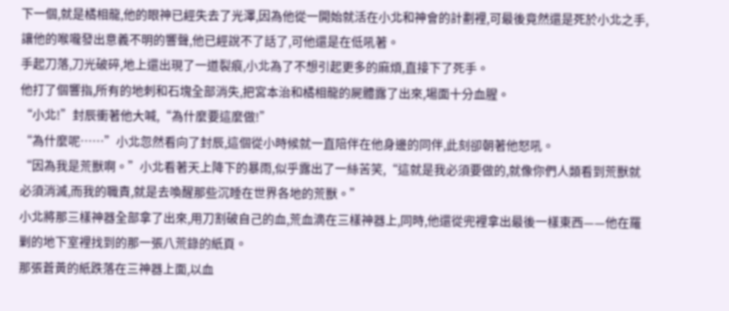下一個,就是橘相龍,他的眼神已經失去了光澤,因為他從一開始就活在小北和神會的計劃裡,可最後竟然還是死於小北之手,讓他的喉嚨發出意義不明的響聲,他已經說不了話了,可他還是在低吼著。
手起刀落,刀光破碎,地上還出現了一道裂痕,小北為了不想引起更多的麻煩,直接下了死手。
他打了個響指,所有的地刺和石塊全部消失,把宮本治和橘相龍的屍體露了出來,場面十分血腥。
“小北!”封辰衝著他大喊,“為什麼要這麼做!”
“為什麼呢……”小北忽然看向了封辰,這個從小時候就一直陪伴在他身邊的同伴,此刻卻朝著他怒吼。
“因為我是荒獸啊。”小北看著天上降下的暴雨,似乎露出了一絲苦笑,“這就是我必須要做的,就像你們人類看到荒獸就必須消滅,而我的職責,就是去喚醒那些沉睡在世界各地的荒獸。”
小北將那三樣神器全部拿了出來,用刀割破自己的血,荒血滴在三樣神器上,同時,他還從兜裡拿出最後一樣東西——他在羅剿的地下室裡找到的那一張八荒錄的紙頁。
那張蒼黃的紙跌落在三神器上面,以血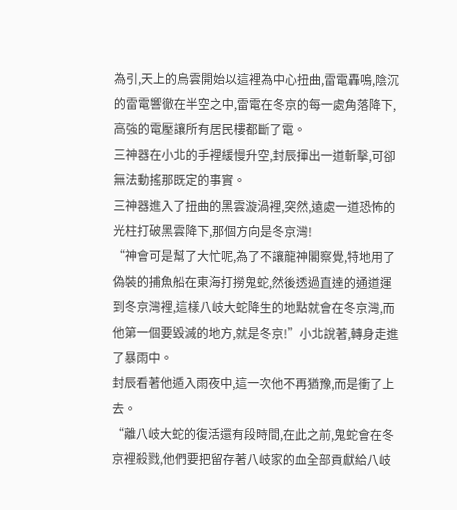為引,天上的烏雲開始以這裡為中心扭曲,雷電轟鳴,陰沉的雷電響徹在半空之中,雷電在冬京的每一處角落降下,高強的電壓讓所有居民樓都斷了電。
三神器在小北的手裡緩慢升空,封辰揮出一道斬擊,可卻無法動搖那既定的事實。
三神器進入了扭曲的黑雲漩渦裡,突然,遠處一道恐怖的光柱打破黑雲降下,那個方向是冬京灣!
“神會可是幫了大忙呢,為了不讓龍神閣察覺,特地用了偽裝的捕魚船在東海打撈鬼蛇,然後透過直達的通道運到冬京灣裡,這樣八岐大蛇降生的地點就會在冬京灣,而他第一個要毀滅的地方,就是冬京!”小北說著,轉身走進了暴雨中。
封辰看著他遁入雨夜中,這一次他不再猶豫,而是衝了上去。
“離八岐大蛇的復活還有段時間,在此之前,鬼蛇會在冬京裡殺戮,他們要把留存著八岐家的血全部貢獻給八岐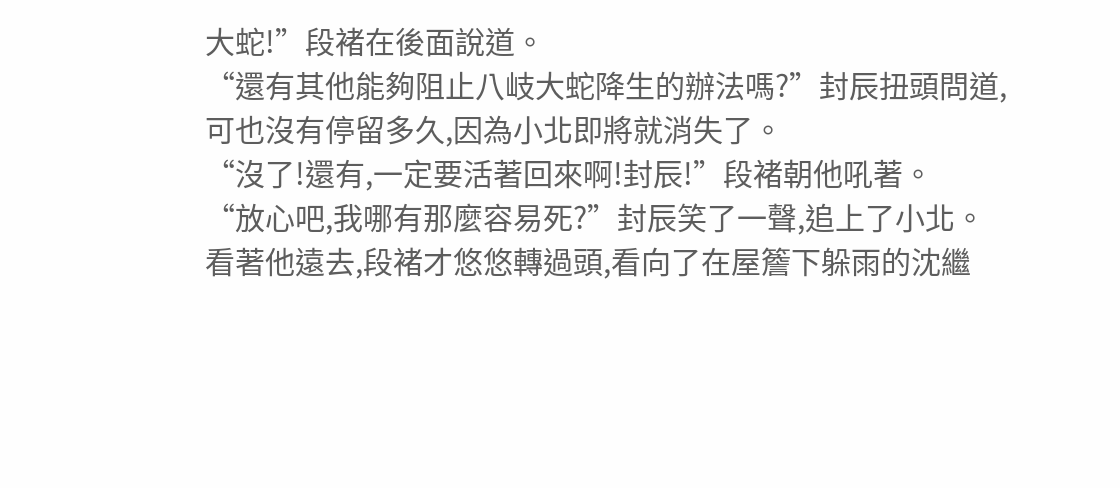大蛇!”段褚在後面說道。
“還有其他能夠阻止八岐大蛇降生的辦法嗎?”封辰扭頭問道,可也沒有停留多久,因為小北即將就消失了。
“沒了!還有,一定要活著回來啊!封辰!”段褚朝他吼著。
“放心吧,我哪有那麼容易死?”封辰笑了一聲,追上了小北。
看著他遠去,段褚才悠悠轉過頭,看向了在屋簷下躲雨的沈繼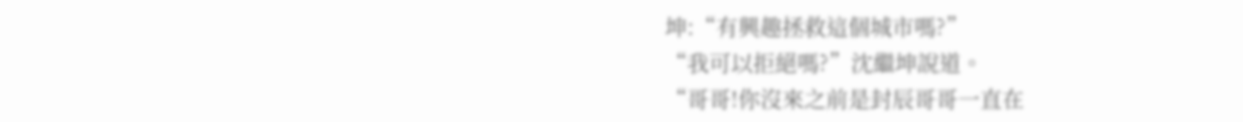坤:“有興趣拯救這個城市嗎?”
“我可以拒絕嗎?”沈繼坤說道。
“哥哥!你沒來之前是封辰哥哥一直在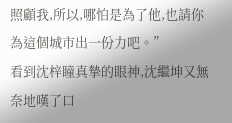照顧我,所以,哪怕是為了他,也請你為這個城市出一份力吧。”
看到沈梓瞳真摯的眼神,沈繼坤又無奈地嘆了口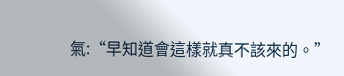氣:“早知道會這樣就真不該來的。”